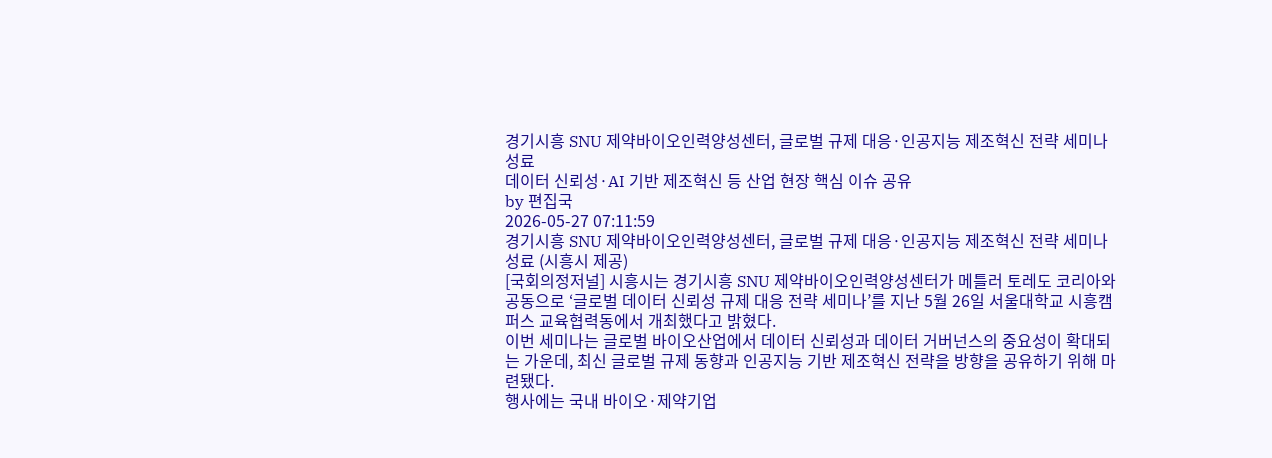경기시흥 SNU 제약바이오인력양성센터, 글로벌 규제 대응·인공지능 제조혁신 전략 세미나 성료
데이터 신뢰성·AI 기반 제조혁신 등 산업 현장 핵심 이슈 공유
by 편집국
2026-05-27 07:11:59
경기시흥 SNU 제약바이오인력양성센터, 글로벌 규제 대응·인공지능 제조혁신 전략 세미나 성료 (시흥시 제공)
[국회의정저널] 시흥시는 경기시흥 SNU 제약바이오인력양성센터가 메틀러 토레도 코리아와 공동으로 ‘글로벌 데이터 신뢰성 규제 대응 전략 세미나’를 지난 5월 26일 서울대학교 시흥캠퍼스 교육협력동에서 개최했다고 밝혔다.
이번 세미나는 글로벌 바이오산업에서 데이터 신뢰성과 데이터 거버넌스의 중요성이 확대되는 가운데, 최신 글로벌 규제 동향과 인공지능 기반 제조혁신 전략을 방향을 공유하기 위해 마련됐다.
행사에는 국내 바이오·제약기업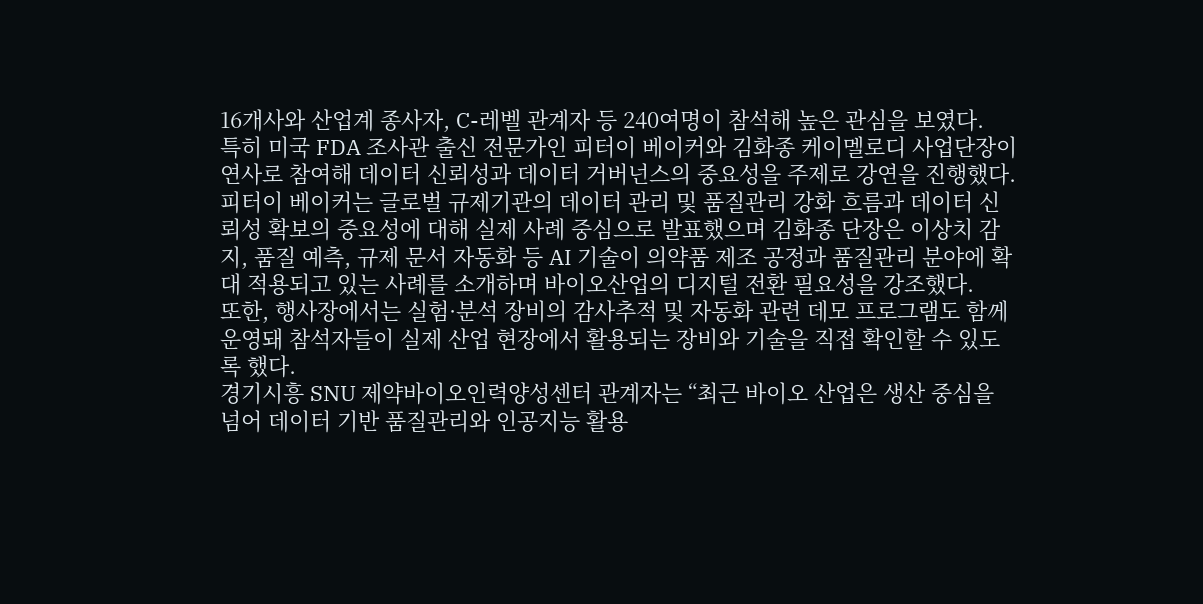16개사와 산업계 종사자, C-레벨 관계자 등 240여명이 참석해 높은 관심을 보였다.
특히 미국 FDA 조사관 출신 전문가인 피터이 베이커와 김화종 케이멜로디 사업단장이 연사로 참여해 데이터 신뢰성과 데이터 거버넌스의 중요성을 주제로 강연을 진행했다.
피터이 베이커는 글로벌 규제기관의 데이터 관리 및 품질관리 강화 흐름과 데이터 신뢰성 확보의 중요성에 대해 실제 사례 중심으로 발표했으며 김화종 단장은 이상치 감지, 품질 예측, 규제 문서 자동화 등 AI 기술이 의약품 제조 공정과 품질관리 분야에 확대 적용되고 있는 사례를 소개하며 바이오산업의 디지털 전환 필요성을 강조했다.
또한, 행사장에서는 실험·분석 장비의 감사추적 및 자동화 관련 데모 프로그램도 함께 운영돼 참석자들이 실제 산업 현장에서 활용되는 장비와 기술을 직접 확인할 수 있도록 했다.
경기시흥 SNU 제약바이오인력양성센터 관계자는 “최근 바이오 산업은 생산 중심을 넘어 데이터 기반 품질관리와 인공지능 활용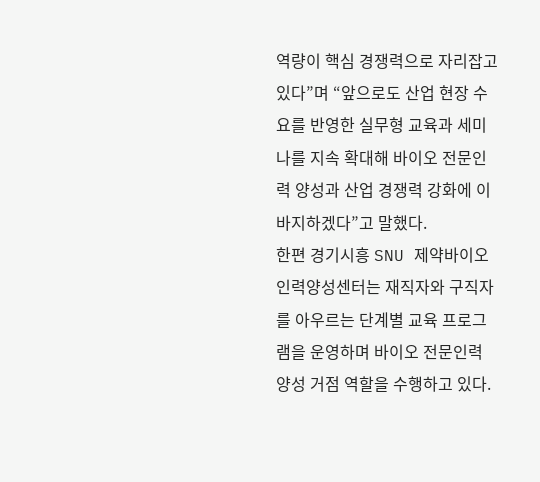역량이 핵심 경쟁력으로 자리잡고 있다”며 “앞으로도 산업 현장 수요를 반영한 실무형 교육과 세미나를 지속 확대해 바이오 전문인력 양성과 산업 경쟁력 강화에 이바지하겠다”고 말했다.
한편 경기시흥 SNU 제약바이오인력양성센터는 재직자와 구직자를 아우르는 단계별 교육 프로그램을 운영하며 바이오 전문인력 양성 거점 역할을 수행하고 있다.